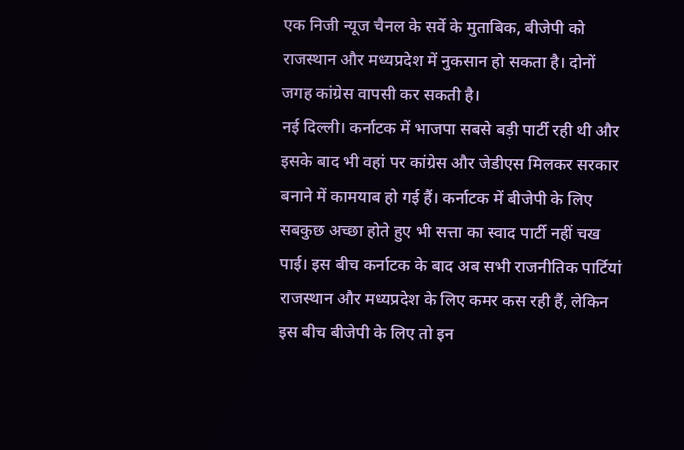एक निजी न्यूज चैनल के सर्वे के मुताबिक, बीजेपी को राजस्थान और मध्यप्रदेश में नुकसान हो सकता है। दोनों जगह कांग्रेस वापसी कर सकती है।
नई दिल्ली। कर्नाटक में भाजपा सबसे बड़ी पार्टी रही थी और इसके बाद भी वहां पर कांग्रेस और जेडीएस मिलकर सरकार बनाने में कामयाब हो गई हैं। कर्नाटक में बीजेपी के लिए सबकुछ अच्छा होते हुए भी सत्ता का स्वाद पार्टी नहीं चख पाई। इस बीच कर्नाटक के बाद अब सभी राजनीतिक पार्टियां राजस्थान और मध्यप्रदेश के लिए कमर कस रही हैं, लेकिन इस बीच बीजेपी के लिए तो इन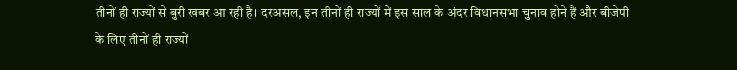तीनों ही राज्यों से बुरी खबर आ रही है। दरअसल, इन तीनों ही राज्यों में इस साल के अंदर विधानसभा चुनाव होने हैं और बीजेपी के लिए तीनों ही राज्यों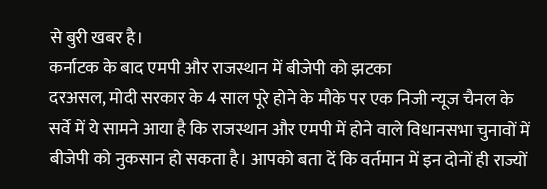से बुरी खबर है।
कर्नाटक के बाद एमपी और राजस्थान में बीजेपी को झटका
दरअसल, मोदी सरकार के 4 साल पूरे होने के मौके पर एक निजी न्यूज चैनल के सर्वे में ये सामने आया है कि राजस्थान और एमपी में होने वाले विधानसभा चुनावों में बीजेपी को नुकसान हो सकता है। आपको बता दें कि वर्तमान में इन दोनों ही राज्यों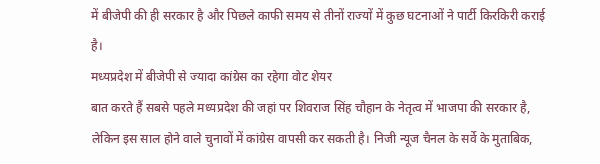में बीजेपी की ही सरकार है और पिछले काफी समय से तीनों राज्यों में कुछ घटनाओं ने पार्टी किरकिरी कराई है।
मध्यप्रदेश में बीजेपी से ज्यादा कांग्रेस का रहेगा वोट शेयर
बात करते हैं सबसे पहले मध्यप्रदेश की जहां पर शिवराज सिंह चौहान के नेतृत्व में भाजपा की सरकार है, लेकिन इस साल होने वाले चुनावों में कांग्रेस वापसी कर सकती है। निजी न्यूज चैनल के सर्वे के मुताबिक,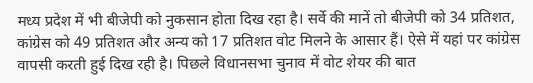मध्य प्रदेश में भी बीजेपी को नुकसान होता दिख रहा है। सर्वे की मानें तो बीजेपी को 34 प्रतिशत, कांग्रेस को 49 प्रतिशत और अन्य को 17 प्रतिशत वोट मिलने के आसार हैं। ऐसे में यहां पर कांग्रेस वापसी करती हुई दिख रही है। पिछले विधानसभा चुनाव में वोट शेयर की बात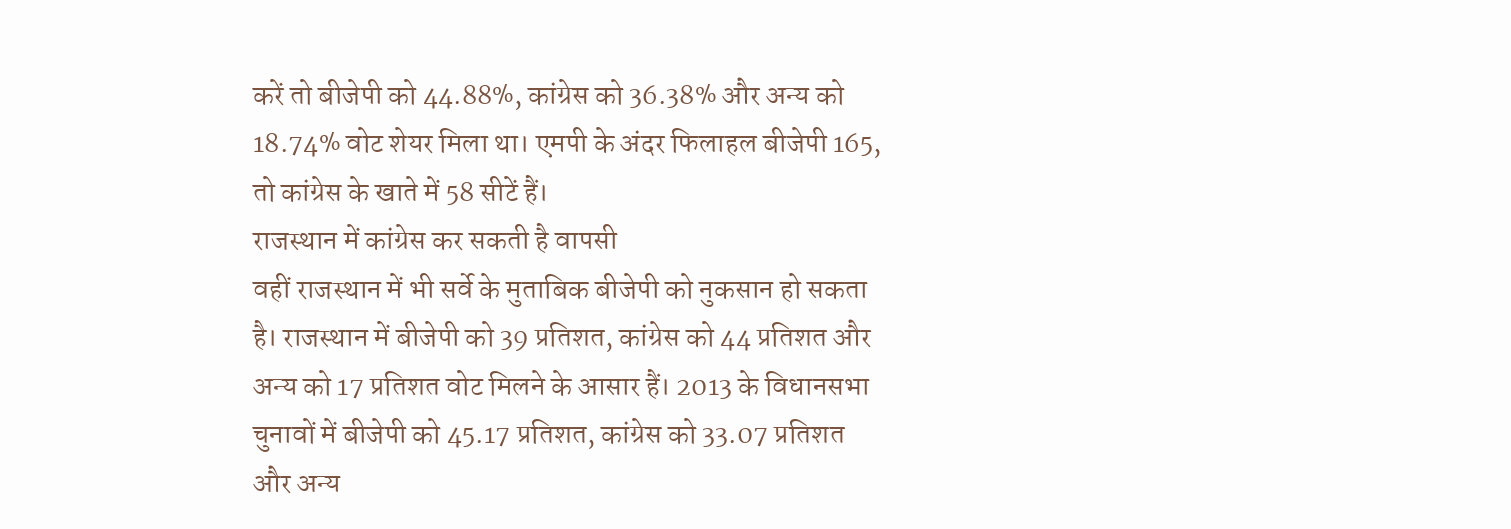करें तो बीजेपी को 44.88%, कांग्रेस को 36.38% और अन्य को 18.74% वोट शेयर मिला था। एमपी के अंदर फिलाहल बीजेपी 165, तो कांग्रेस के खाते में 58 सीटें हैं।
राजस्थान में कांग्रेस कर सकती है वापसी
वहीं राजस्थान में भी सर्वे के मुताबिक बीजेपी को नुकसान हो सकता है। राजस्थान में बीजेपी को 39 प्रतिशत, कांग्रेस को 44 प्रतिशत और अन्य को 17 प्रतिशत वोट मिलने के आसार हैं। 2013 के विधानसभा चुनावों में बीजेपी को 45.17 प्रतिशत, कांग्रेस को 33.07 प्रतिशत और अन्य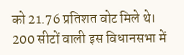को 21.76 प्रतिशत वोट मिले थे। 200 सीटों वाली इस विधानसभा में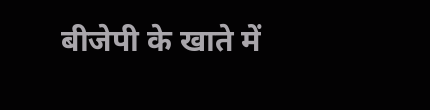बीजेपी के खाते में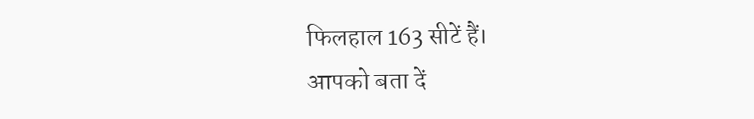फिलहाल 163 सीटें हैं।
आपको बता दें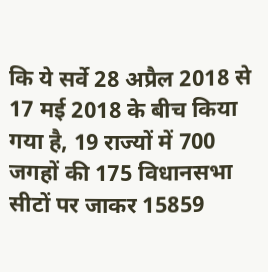कि ये सर्वे 28 अप्रैल 2018 से 17 मई 2018 के बीच किया गया है, 19 राज्यों में 700 जगहों की 175 विधानसभा सीटों पर जाकर 15859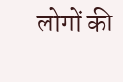लोगों की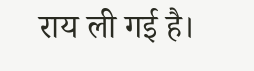राय ली गई है।